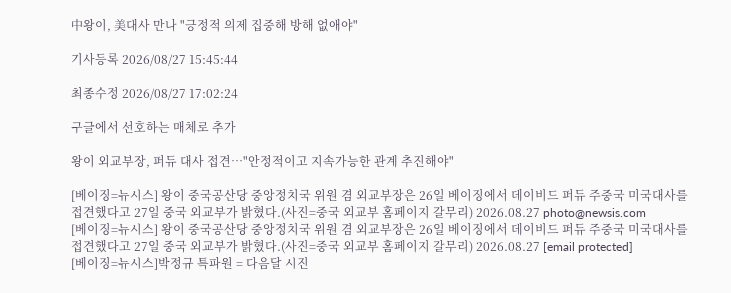中왕이, 美대사 만나 "긍정적 의제 집중해 방해 없애야"

기사등록 2026/08/27 15:45:44

최종수정 2026/08/27 17:02:24

구글에서 선호하는 매체로 추가

왕이 외교부장, 퍼듀 대사 접견…"안정적이고 지속가능한 관계 추진해야"

[베이징=뉴시스] 왕이 중국공산당 중앙정치국 위원 겸 외교부장은 26일 베이징에서 데이비드 퍼듀 주중국 미국대사를 접견했다고 27일 중국 외교부가 밝혔다.(사진=중국 외교부 홈페이지 갈무리) 2026.08.27 photo@newsis.com
[베이징=뉴시스] 왕이 중국공산당 중앙정치국 위원 겸 외교부장은 26일 베이징에서 데이비드 퍼듀 주중국 미국대사를 접견했다고 27일 중국 외교부가 밝혔다.(사진=중국 외교부 홈페이지 갈무리) 2026.08.27 [email protected]
[베이징=뉴시스]박정규 특파원 = 다음달 시진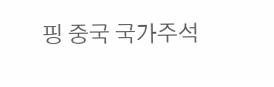핑 중국 국가주석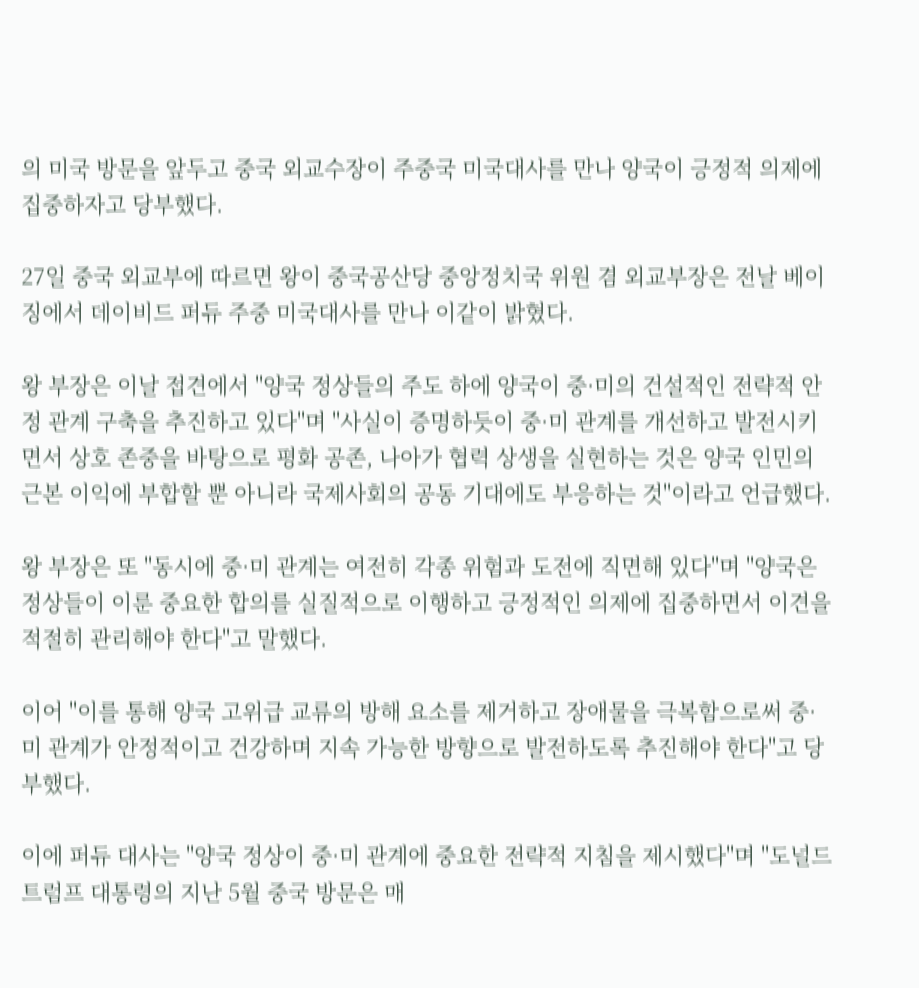의 미국 방문을 앞두고 중국 외교수장이 주중국 미국대사를 만나 양국이 긍정적 의제에 집중하자고 당부했다.

27일 중국 외교부에 따르면 왕이 중국공산당 중앙정치국 위원 겸 외교부장은 전날 베이징에서 데이비드 퍼듀 주중 미국대사를 만나 이같이 밝혔다.

왕 부장은 이날 접견에서 "양국 정상들의 주도 하에 양국이 중·미의 건설적인 전략적 안정 관계 구축을 추진하고 있다"며 "사실이 증명하듯이 중·미 관계를 개선하고 발전시키면서 상호 존중을 바탕으로 평화 공존, 나아가 협력 상생을 실현하는 것은 양국 인민의 근본 이익에 부합할 뿐 아니라 국제사회의 공동 기대에도 부응하는 것"이라고 언급했다.

왕 부장은 또 "동시에 중·미 관계는 여전히 각종 위험과 도전에 직면해 있다"며 "양국은 정상들이 이룬 중요한 합의를 실질적으로 이행하고 긍정적인 의제에 집중하면서 이견을 적절히 관리해야 한다"고 말했다.

이어 "이를 통해 양국 고위급 교류의 방해 요소를 제거하고 장애물을 극복함으로써 중·미 관계가 안정적이고 건강하며 지속 가능한 방향으로 발전하도록 추진해야 한다"고 당부했다.

이에 퍼듀 대사는 "양국 정상이 중·미 관계에 중요한 전략적 지침을 제시했다"며 "도널드 트럼프 대통령의 지난 5월 중국 방문은 매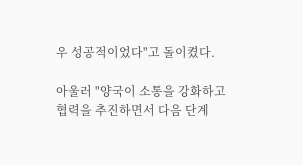우 성공적이었다"고 돌이켰다.

아울러 "양국이 소통을 강화하고 협력을 추진하면서 다음 단계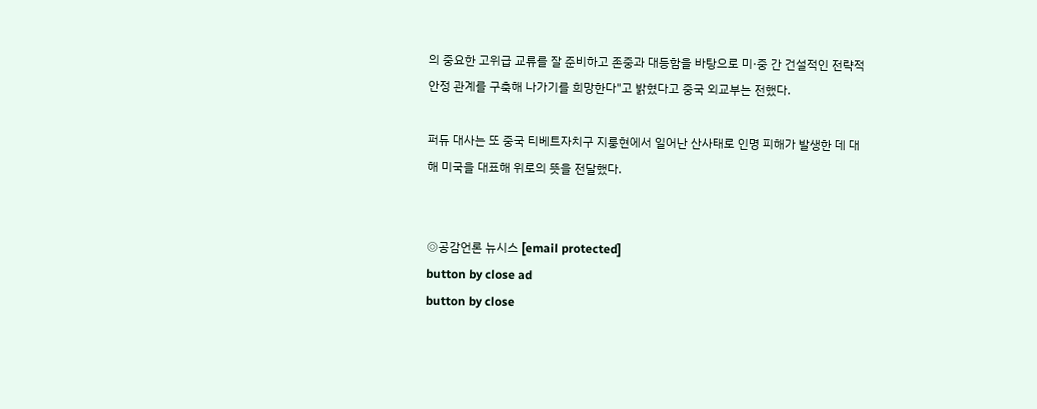의 중요한 고위급 교류를 잘 준비하고 존중과 대등함을 바탕으로 미·중 간 건설적인 전략적 안정 관계를 구축해 나가기를 희망한다"고 밝혔다고 중국 외교부는 전했다.

퍼듀 대사는 또 중국 티베트자치구 지룽현에서 일어난 산사태로 인명 피해가 발생한 데 대해 미국을 대표해 위로의 뜻을 전달했다.


◎공감언론 뉴시스 [email protected]
button by close ad
button by close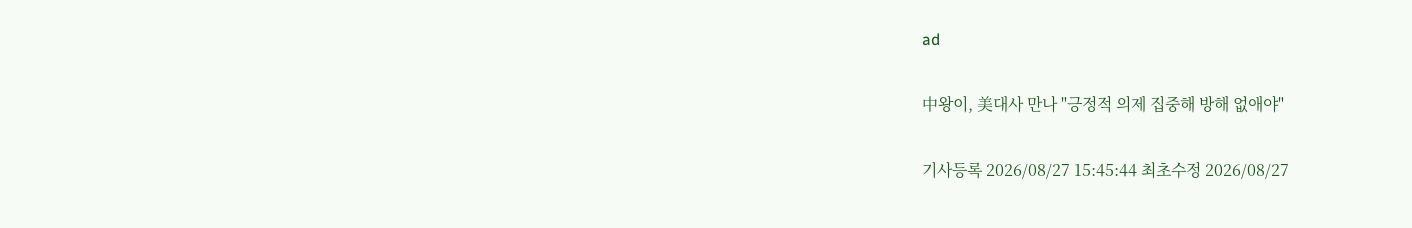ad

中왕이, 美대사 만나 "긍정적 의제 집중해 방해 없애야"

기사등록 2026/08/27 15:45:44 최초수정 2026/08/27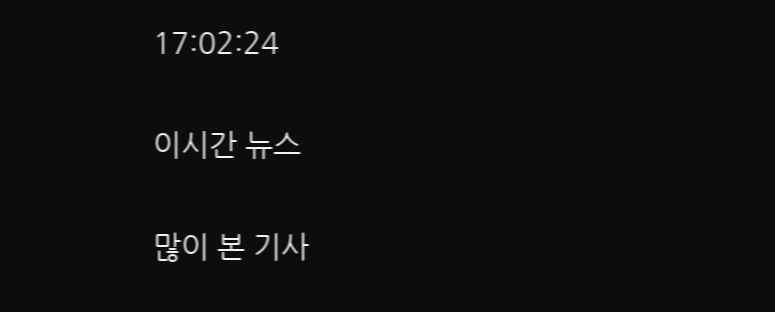17:02:24

이시간 뉴스

많이 본 기사